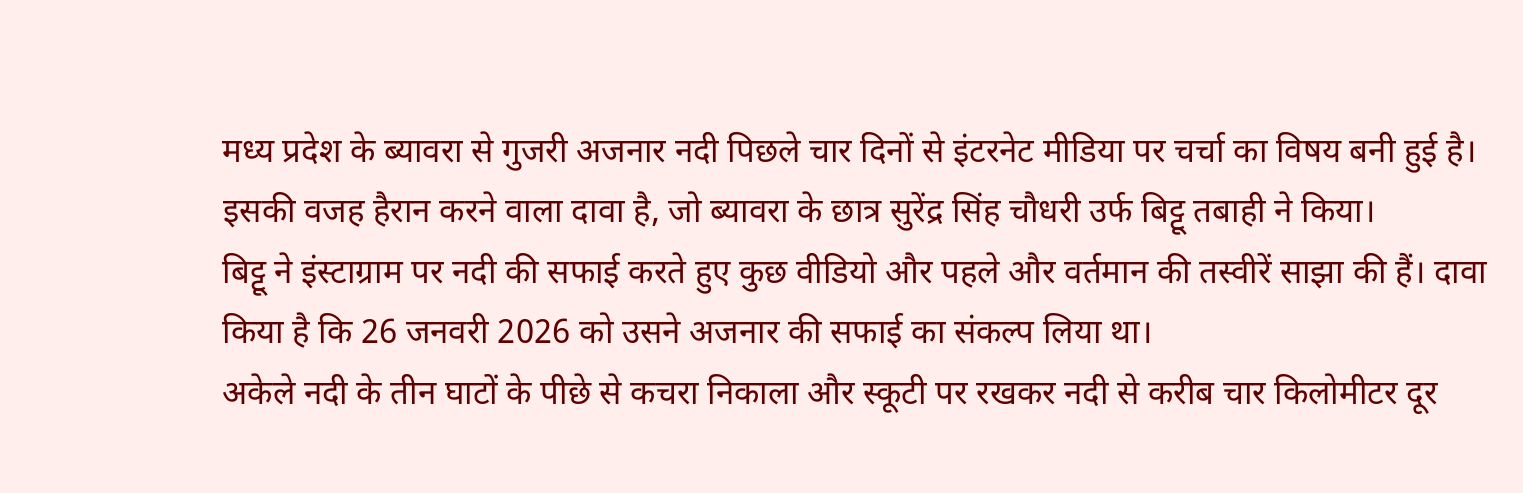मध्य प्रदेश के ब्यावरा से गुजरी अजनार नदी पिछले चार दिनों से इंटरनेट मीडिया पर चर्चा का विषय बनी हुई है। इसकी वजह हैरान करने वाला दावा है, जो ब्यावरा के छात्र सुरेंद्र सिंह चौधरी उर्फ बिट्टू तबाही ने किया।
बिट्टू ने इंस्टाग्राम पर नदी की सफाई करते हुए कुछ वीडियो और पहले और वर्तमान की तस्वीरें साझा की हैं। दावा किया है कि 26 जनवरी 2026 को उसने अजनार की सफाई का संकल्प लिया था।
अकेले नदी के तीन घाटों के पीछे से कचरा निकाला और स्कूटी पर रखकर नदी से करीब चार किलोमीटर दूर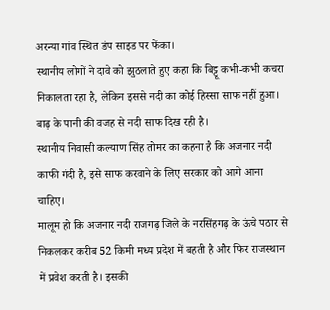अरन्या गांव स्थित डंप साइड पर फेंका।
स्थानीय लोगों ने दावे को झुठलाते हुए कहा कि बिट्टू कभी-कभी कचरा निकालता रहा है, लेकिन इससे नदी का कोई हिस्सा साफ नहीं हुआ। बाढ़ के पानी की वजह से नदी साफ दिख रही है।
स्थानीय निवासी कल्याण सिंह तोमर का कहना है कि अजनार नदी काफी गंदी है, इसे साफ करवाने के लिए सरकार को आगे आना चाहिए।
मालूम हो कि अजनार नदी राजगढ़ जिले के नरसिंहगढ़ के ऊंचे पठार से निकलकर करीब 52 किमी मध्य प्रदेश में बहती है और फिर राजस्थान में प्रवेश करती है। इसकी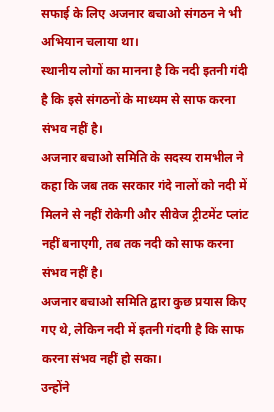सफाई के लिए अजनार बचाओ संगठन ने भी अभियान चलाया था।
स्थानीय लोगों का मानना है कि नदी इतनी गंदी है कि इसे संगठनों के माध्यम से साफ करना संभव नहीं है।
अजनार बचाओ समिति के सदस्य रामभील ने कहा कि जब तक सरकार गंदे नालों को नदी में मिलने से नहीं रोकेगी और सीवेज ट्रीटमेंट प्लांट नहीं बनाएगी, तब तक नदी को साफ करना संभव नहीं है।
अजनार बचाओ समिति द्वारा कुछ प्रयास किए गए थे, लेकिन नदी में इतनी गंदगी है कि साफ करना संभव नहीं हो सका।
उन्होंने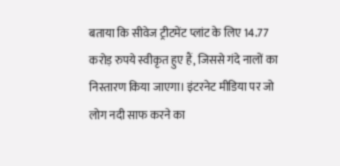बताया कि सीवेज ट्रीटमेंट प्लांट के लिए 14.77 करोड़ रुपये स्वीकृत हुए हैं, जिससे गंदे नालों का निस्तारण किया जाएगा। इंटरनेट मीडिया पर जो लोग नदी साफ करने का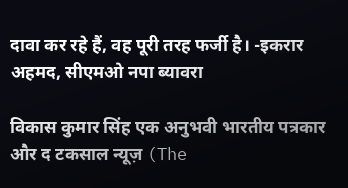दावा कर रहे हैं, वह पूरी तरह फर्जी है। -इकरार अहमद, सीएमओ नपा ब्यावरा

विकास कुमार सिंह एक अनुभवी भारतीय पत्रकार और द टकसाल न्यूज़ (The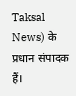Taksal News) के प्रधान संपादक हैं।